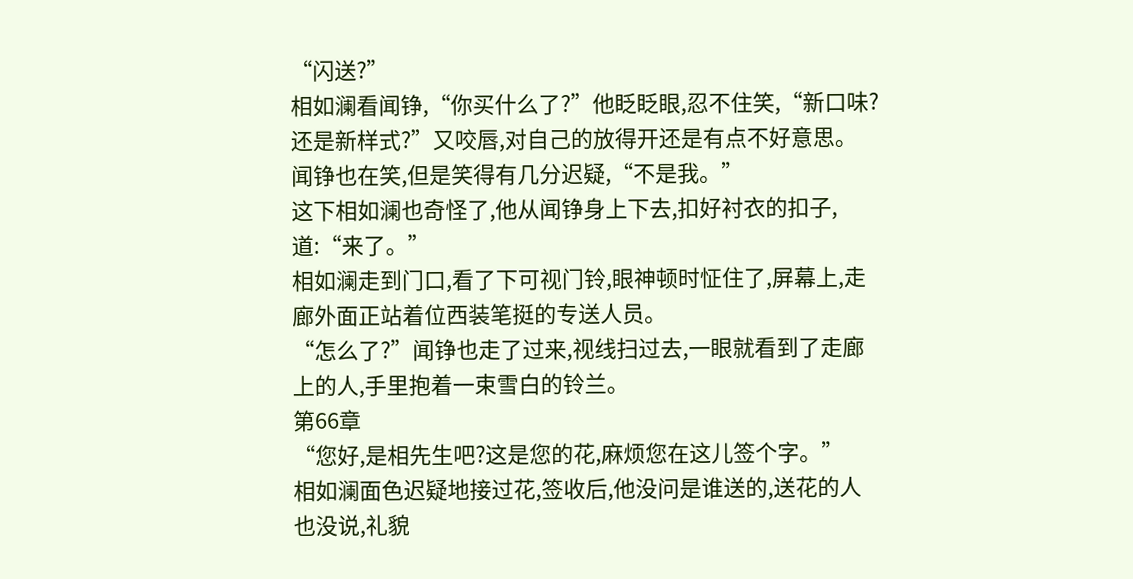“闪送?”
相如澜看闻铮,“你买什么了?”他眨眨眼,忍不住笑,“新口味?还是新样式?”又咬唇,对自己的放得开还是有点不好意思。
闻铮也在笑,但是笑得有几分迟疑,“不是我。”
这下相如澜也奇怪了,他从闻铮身上下去,扣好衬衣的扣子,道:“来了。”
相如澜走到门口,看了下可视门铃,眼神顿时怔住了,屏幕上,走廊外面正站着位西装笔挺的专送人员。
“怎么了?”闻铮也走了过来,视线扫过去,一眼就看到了走廊上的人,手里抱着一束雪白的铃兰。
第66章
“您好,是相先生吧?这是您的花,麻烦您在这儿签个字。”
相如澜面色迟疑地接过花,签收后,他没问是谁送的,送花的人也没说,礼貌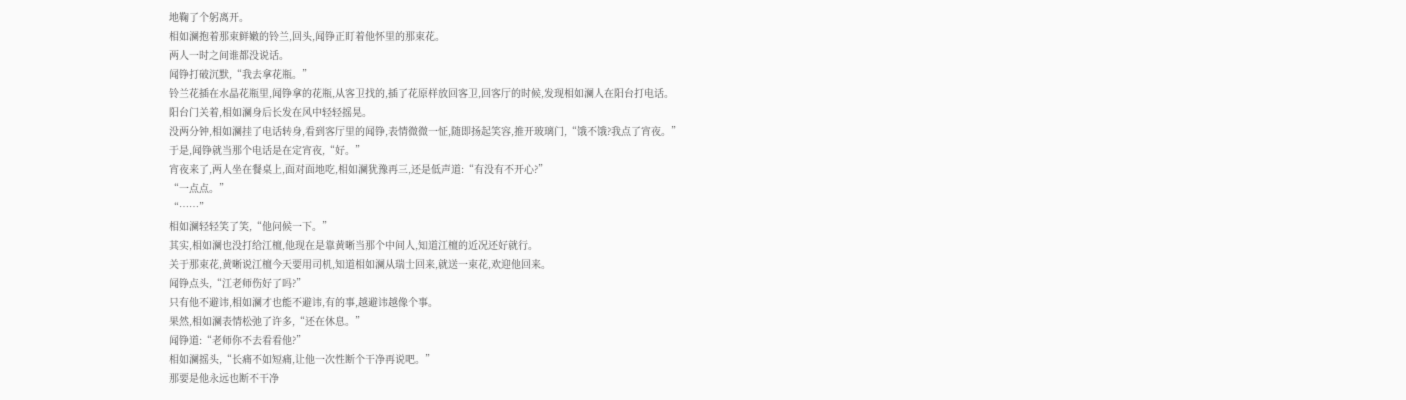地鞠了个躬离开。
相如澜抱着那束鲜嫩的铃兰,回头,闻铮正盯着他怀里的那束花。
两人一时之间谁都没说话。
闻铮打破沉默,“我去拿花瓶。”
铃兰花插在水晶花瓶里,闻铮拿的花瓶,从客卫找的,插了花原样放回客卫,回客厅的时候,发现相如澜人在阳台打电话。
阳台门关着,相如澜身后长发在风中轻轻摇晃。
没两分钟,相如澜挂了电话转身,看到客厅里的闻铮,表情微微一怔,随即扬起笑容,推开玻璃门,“饿不饿?我点了宵夜。”
于是,闻铮就当那个电话是在定宵夜,“好。”
宵夜来了,两人坐在餐桌上,面对面地吃,相如澜犹豫再三,还是低声道:“有没有不开心?”
“一点点。”
“……”
相如澜轻轻笑了笑,“他问候一下。”
其实,相如澜也没打给江檀,他现在是靠黄晰当那个中间人,知道江檀的近况还好就行。
关于那束花,黄晰说江檀今天要用司机,知道相如澜从瑞士回来,就送一束花,欢迎他回来。
闻铮点头,“江老师伤好了吗?”
只有他不避讳,相如澜才也能不避讳,有的事,越避讳越像个事。
果然,相如澜表情松弛了许多,“还在休息。”
闻铮道:“老师你不去看看他?”
相如澜摇头,“长痛不如短痛,让他一次性断个干净再说吧。”
那要是他永远也断不干净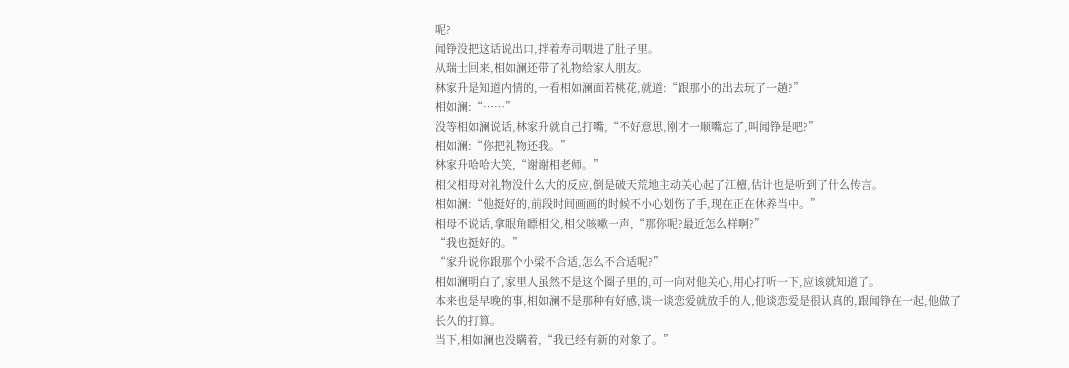呢?
闻铮没把这话说出口,拌着寿司咽进了肚子里。
从瑞士回来,相如澜还带了礼物给家人朋友。
林家升是知道内情的,一看相如澜面若桃花,就道:“跟那小的出去玩了一趟?”
相如澜:“……”
没等相如澜说话,林家升就自己打嘴,“不好意思,刚才一顺嘴忘了,叫闻铮是吧?”
相如澜:“你把礼物还我。”
林家升哈哈大笑,“谢谢相老师。”
相父相母对礼物没什么大的反应,倒是破天荒地主动关心起了江檀,估计也是听到了什么传言。
相如澜:“他挺好的,前段时间画画的时候不小心划伤了手,现在正在休养当中。”
相母不说话,拿眼角瞟相父,相父咳嗽一声,“那你呢?最近怎么样啊?”
“我也挺好的。”
“家升说你跟那个小梁不合适,怎么不合适呢?”
相如澜明白了,家里人虽然不是这个圈子里的,可一向对他关心,用心打听一下,应该就知道了。
本来也是早晚的事,相如澜不是那种有好感,谈一谈恋爱就放手的人,他谈恋爱是很认真的,跟闻铮在一起,他做了长久的打算。
当下,相如澜也没瞒着,“我已经有新的对象了。”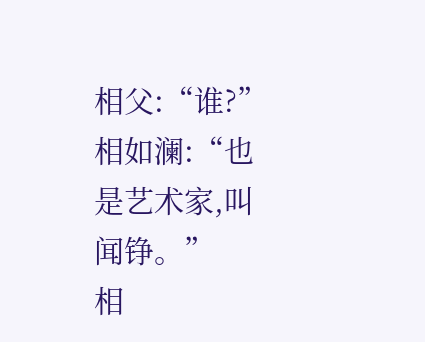相父:“谁?”
相如澜:“也是艺术家,叫闻铮。”
相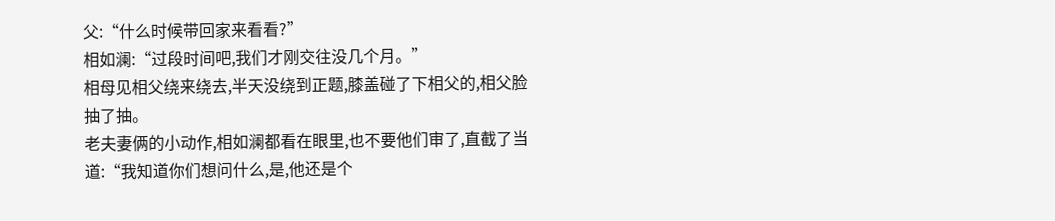父:“什么时候带回家来看看?”
相如澜:“过段时间吧,我们才刚交往没几个月。”
相母见相父绕来绕去,半天没绕到正题,膝盖碰了下相父的,相父脸抽了抽。
老夫妻俩的小动作,相如澜都看在眼里,也不要他们审了,直截了当道:“我知道你们想问什么,是,他还是个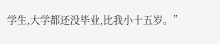学生,大学都还没毕业,比我小十五岁。”